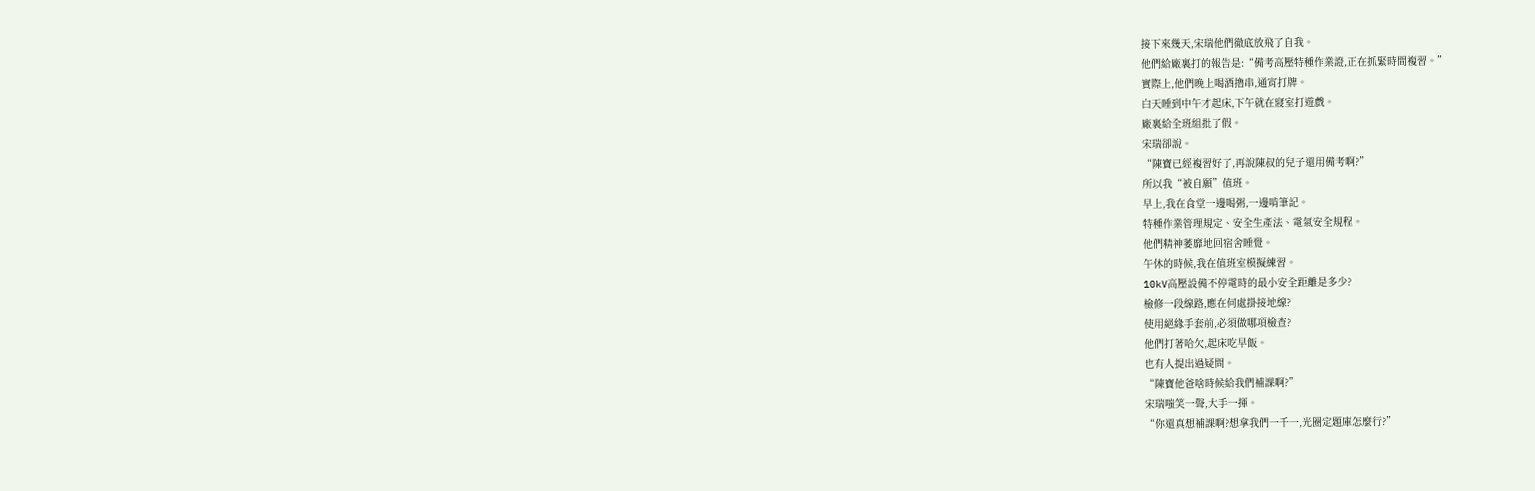接下來幾天,宋瑞他們徹底放飛了自我。
他們給廠裏打的報告是:“備考高壓特種作業證,正在抓緊時間複習。”
實際上,他們晚上喝酒擼串,通宵打牌。
白天睡到中午才起床,下午就在寢室打遊戲。
廠裏給全班組批了假。
宋瑞卻說。
“陳寶已經複習好了,再說陳叔的兒子還用備考啊?”
所以我“被自願”值班。
早上,我在食堂一邊喝粥,一邊啃筆記。
特種作業管理規定、安全生產法、電氣安全規程。
他們精神萎靡地回宿舍睡覺。
午休的時候,我在值班室模擬練習。
10kV高壓設備不停電時的最小安全距離是多少?
檢修一段線路,應在何處掛接地線?
使用絕緣手套前,必須做哪項檢查?
他們打著哈欠,起床吃早飯。
也有人提出過疑問。
“陳寶他爸啥時候給我們補課啊?”
宋瑞嗤笑一聲,大手一揮。
“你還真想補課啊?想拿我們一千一,光圈定題庫怎麼行?”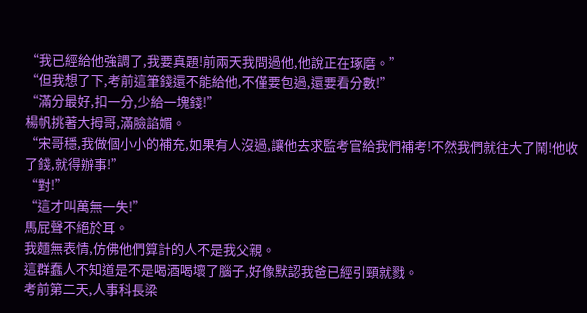“我已經給他強調了,我要真題!前兩天我問過他,他說正在琢磨。”
“但我想了下,考前這筆錢還不能給他,不僅要包過,還要看分數!”
“滿分最好,扣一分,少給一塊錢!”
楊帆挑著大拇哥,滿臉諂媚。
“宋哥穩,我做個小小的補充,如果有人沒過,讓他去求監考官給我們補考!不然我們就往大了鬧!他收了錢,就得辦事!”
“對!”
“這才叫萬無一失!”
馬屁聲不絕於耳。
我麵無表情,仿佛他們算計的人不是我父親。
這群蠢人不知道是不是喝酒喝壞了腦子,好像默認我爸已經引頸就戮。
考前第二天,人事科長梁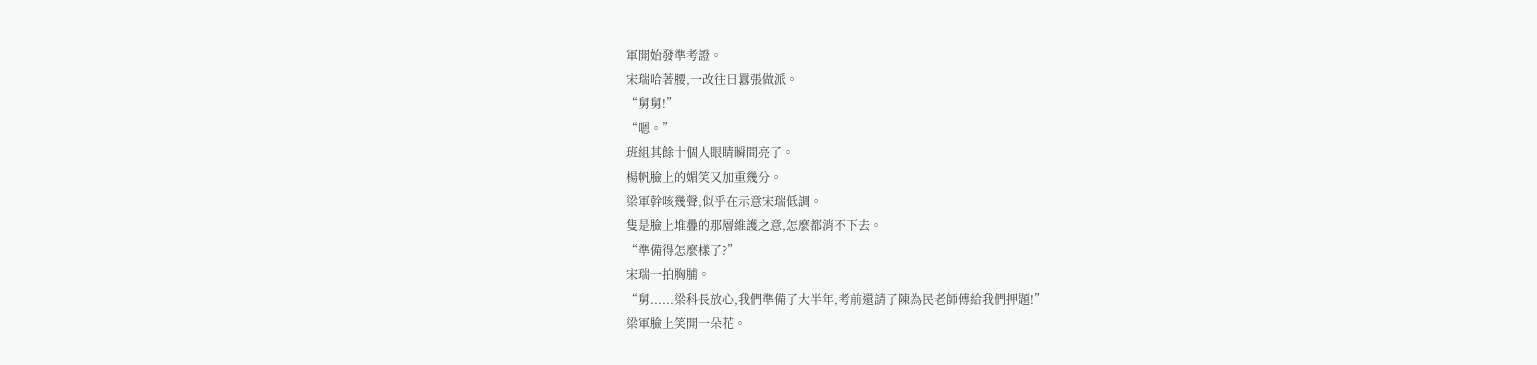軍開始發準考證。
宋瑞哈著腰,一改往日囂張做派。
“舅舅!”
“嗯。”
班組其餘十個人眼睛瞬間亮了。
楊帆臉上的媚笑又加重幾分。
梁軍幹咳幾聲,似乎在示意宋瑞低調。
隻是臉上堆疊的那層維護之意,怎麼都消不下去。
“準備得怎麼樣了?”
宋瑞一拍胸脯。
“舅......梁科長放心,我們準備了大半年,考前還請了陳為民老師傅給我們押題!”
梁軍臉上笑開一朵花。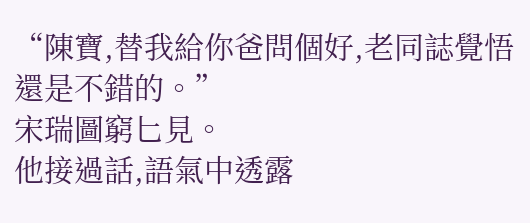“陳寶,替我給你爸問個好,老同誌覺悟還是不錯的。”
宋瑞圖窮匕見。
他接過話,語氣中透露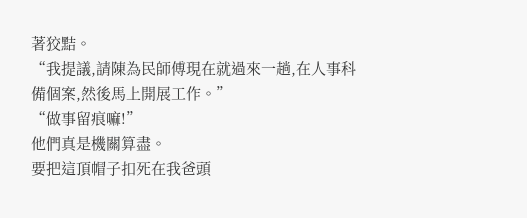著狡黠。
“我提議,請陳為民師傅現在就過來一趟,在人事科備個案,然後馬上開展工作。”
“做事留痕嘛!”
他們真是機關算盡。
要把這頂帽子扣死在我爸頭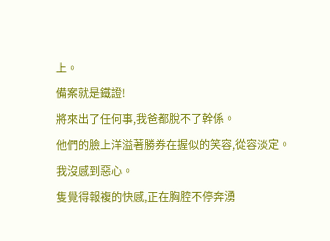上。
備案就是鐵證!
將來出了任何事,我爸都脫不了幹係。
他們的臉上洋溢著勝券在握似的笑容,從容淡定。
我沒感到惡心。
隻覺得報複的快感,正在胸腔不停奔湧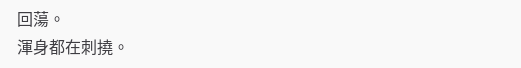回蕩。
渾身都在刺撓。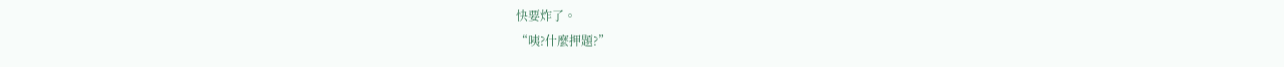快要炸了。
“咦?什麼押題?”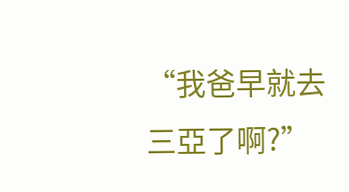“我爸早就去三亞了啊?”